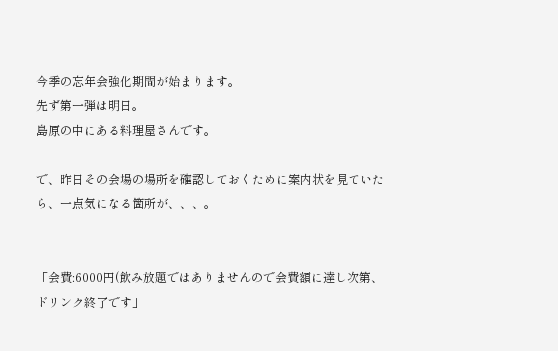今季の忘年会強化期間が始まります。
先ず第一弾は明日。
島原の中にある料理屋さんです。

で、昨日その会場の場所を確認しておくために案内状を見ていたら、一点気になる箇所が、、、。


「会費:6000円(飲み放題ではありませんので会費額に達し次第、ドリンク終了です」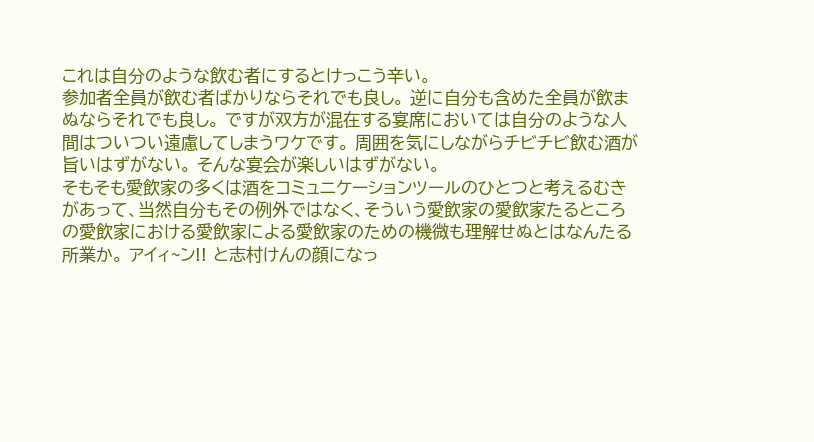これは自分のような飲む者にするとけっこう辛い。
参加者全員が飲む者ばかりならそれでも良し。 逆に自分も含めた全員が飲まぬならそれでも良し。 ですが双方が混在する宴席においては自分のような人間はついつい遠慮してしまうワケです。 周囲を気にしながらチビチビ飲む酒が旨いはずがない。 そんな宴会が楽しいはずがない。
そもそも愛飲家の多くは酒をコミュニケーションツールのひとつと考えるむきがあって、当然自分もその例外ではなく、そういう愛飲家の愛飲家たるところの愛飲家における愛飲家による愛飲家のための機微も理解せぬとはなんたる所業か。 アイィ~ン!! と志村けんの顔になっ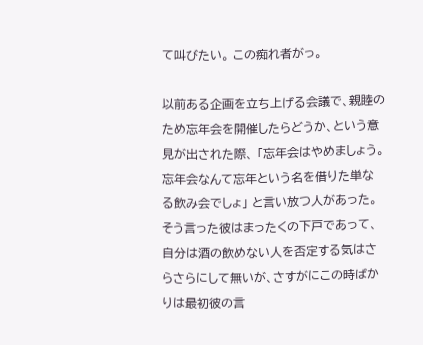て叫びたい。 この痴れ者がっ。

以前ある企画を立ち上げる会議で、親睦のため忘年会を開催したらどうか、という意見が出された際、 「忘年会はやめましょう。 忘年会なんて忘年という名を借りた単なる飲み会でしょ」 と言い放つ人があった。
そう言った彼はまったくの下戸であって、自分は酒の飲めない人を否定する気はさらさらにして無いが、さすがにこの時ばかりは最初彼の言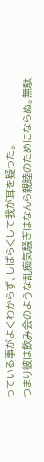っている事がよくわからず、しばらくして我が耳を疑った。
つまり彼は飲み会のような乱痴気騒ぎはなんら親睦のためにならぬ。無駄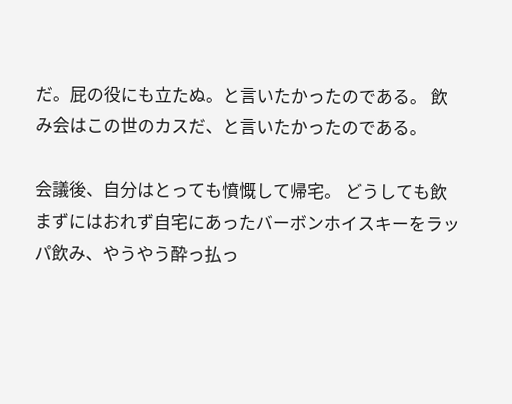だ。屁の役にも立たぬ。と言いたかったのである。 飲み会はこの世のカスだ、と言いたかったのである。

会議後、自分はとっても憤慨して帰宅。 どうしても飲まずにはおれず自宅にあったバーボンホイスキーをラッパ飲み、やうやう酔っ払っ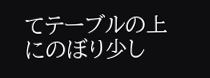てテーブルの上にのぼり少し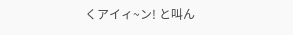くアイィ~ン! と叫ん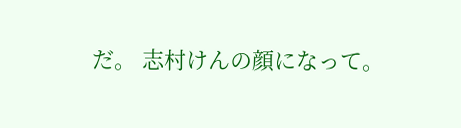だ。 志村けんの顔になって。